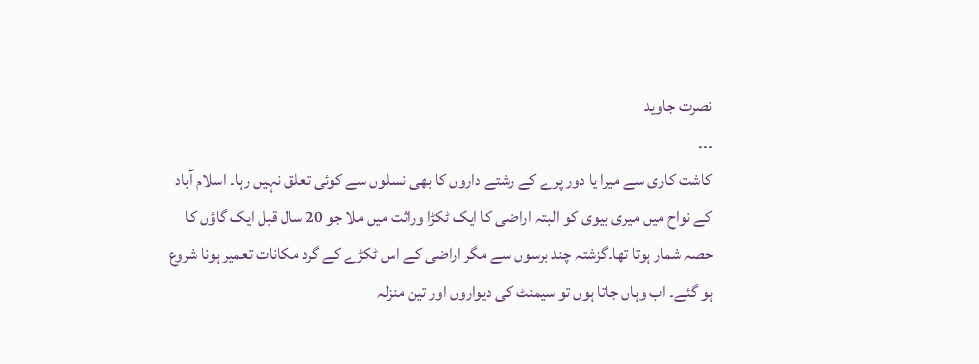نصرت جاوید
۔۔۔
کاشت کاری سے میرا یا دور پرے کے رشتے داروں کا بھی نسلوں سے کوئی تعلق نہیں رہا۔ اسلام آباد کے نواح میں میری بیوی کو البتہ اراضی کا ایک ٹکڑا وراثت میں ملا جو 20 سال قبل ایک گاؤں کا حصہ شمار ہوتا تھا۔گزشتہ چند برسوں سے مگر اراضی کے اس ٹکڑے کے گرد مکانات تعمیر ہونا شروع ہو گئے۔ اب وہاں جاتا ہوں تو سیمنٹ کی دیواروں اور تین منزلہ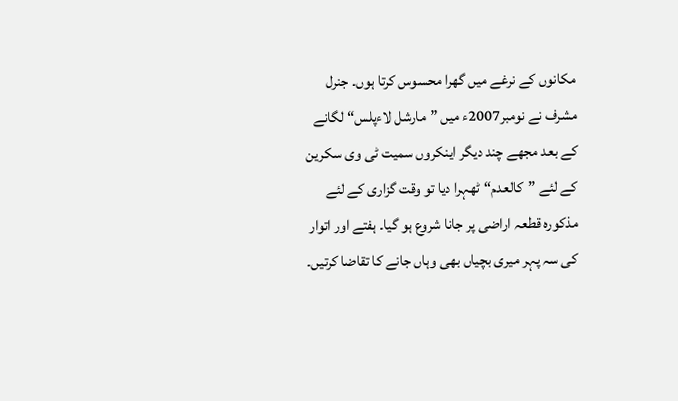مکانوں کے نرغے میں گھرا محسوس کرتا ہوں۔ جنرل مشرف نے نومبر2007ء میں ”مارشل لاءپلس“ لگانے کے بعد مجھے چند دیگر اینکروں سمیت ٹی وی سکرین کے لئے ”کالعدم“ ٹھہرا دیا تو وقت گزاری کے لئے مذکورہ قطعہ اراضی پر جانا شروع ہو گیا۔ ہفتے اور اتوار کی سہ پہر میری بچیاں بھی وہاں جانے کا تقاضا کرتیں۔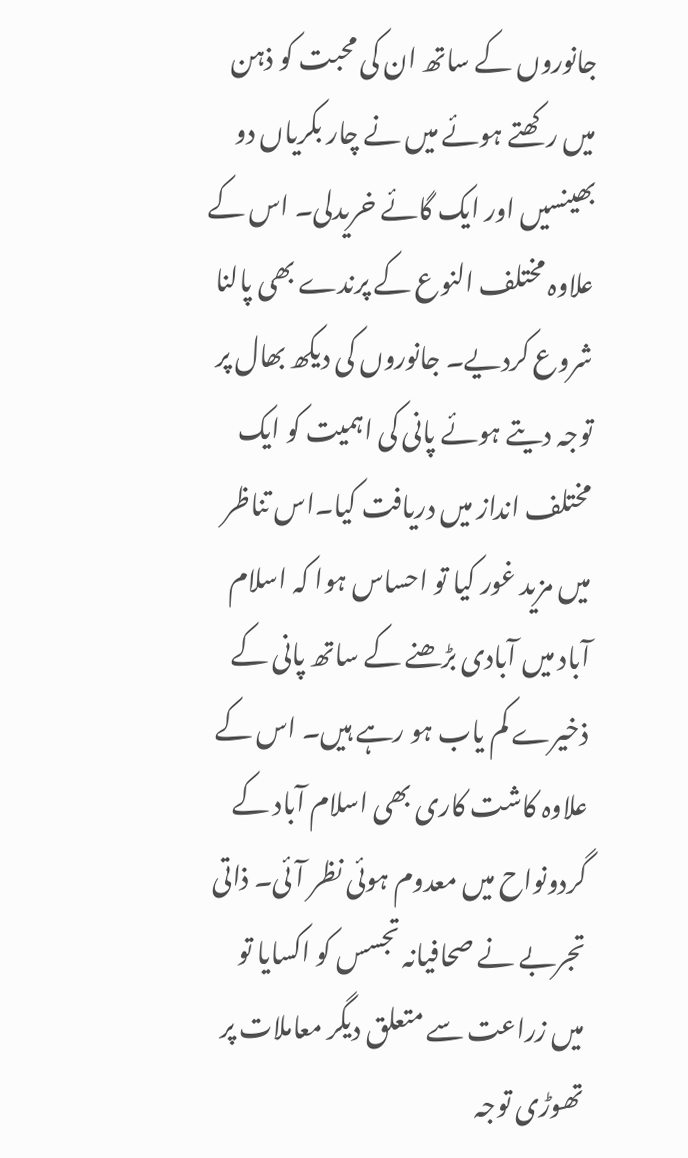جانوروں کے ساتھ ان کی محبت کو ذہن میں رکھتے ہوئے میں نے چار بکریاں دو بھینسیں اور ایک گائے خریدلی۔ اس کے علاوہ مختلف النوع کے پرندے بھی پالنا شروع کردیے۔ جانوروں کی دیکھ بھال پر توجہ دیتے ہوئے پانی کی اہمیت کو ایک مختلف انداز میں دریافت کیا۔اس تناظر میں مزید غور کیا تو احساس ہوا کہ اسلام آباد میں آبادی بڑھنے کے ساتھ پانی کے ذخیرے کم یاب ہو رہے ہیں۔ اس کے علاوہ کاشت کاری بھی اسلام آباد کے گردونواح میں معدوم ہوئی نظر آئی۔ ذاتی تجربے نے صحافیانہ تجسس کو اکسایا تو میں زراعت سے متعلق دیگر معاملات پر تھوڑی توجہ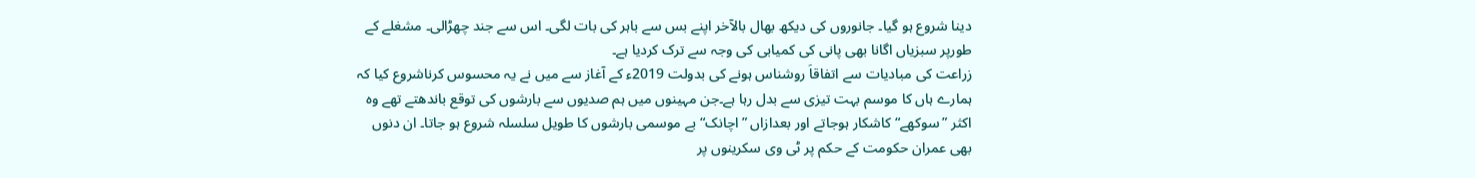دینا شروع ہو گیا۔ جانوروں کی دیکھ بھال بالآخر اپنے بس سے باہر کی بات لگی۔ اس سے جند چھڑالی۔ مشغلے کے طورپر سبزیاں اگانا بھی پانی کی کمیابی کی وجہ سے ترک کردیا ہے۔
زراعت کی مبادیات سے اتفاقاَ روشناس ہونے کی بدولت 2019ء کے آغاز سے میں نے یہ محسوس کرناشروع کیا کہ ہمارے ہاں کا موسم بہت تیزی سے بدل رہا ہے۔جن مہینوں میں ہم صدیوں سے بارشوں کی توقع باندھتے تھے وہ اکثر ”سوکھے“ کاشکار ہوجاتے اور بعدازاں ”اچانک“ بے موسمی بارشوں کا طویل سلسلہ شروع ہو جاتا۔ ان دنوں بھی عمران حکومت کے حکم پر ٹی وی سکرینوں پر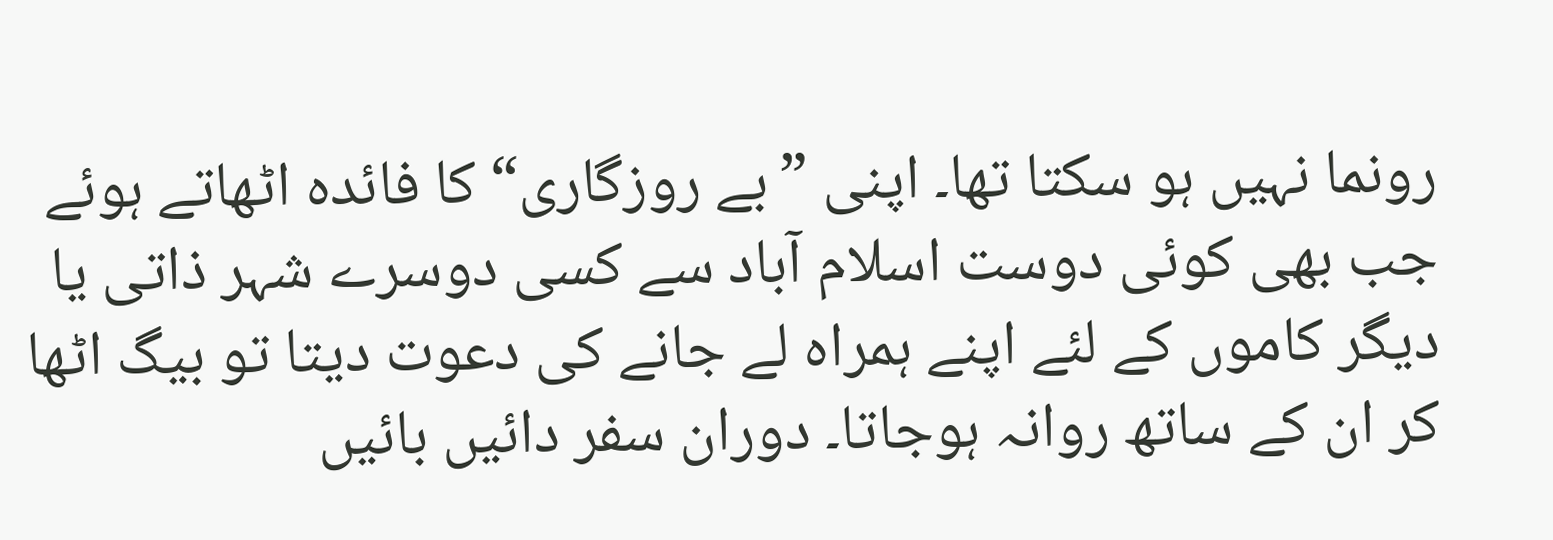رونما نہیں ہو سکتا تھا۔ اپنی ”بے روزگاری“ کا فائدہ اٹھاتے ہوئے جب بھی کوئی دوست اسلام آباد سے کسی دوسرے شہر ذاتی یا دیگر کاموں کے لئے اپنے ہمراہ لے جانے کی دعوت دیتا تو بیگ اٹھا کر ان کے ساتھ روانہ ہوجاتا۔ دوران سفر دائیں بائیں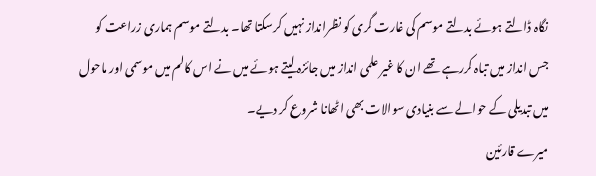نگاہ ڈالتے ہوئے بدلتے موسم کی غارت گری کو نظرانداز نہیں کرسکتا تھا۔ بدلتے موسم ہماری زراعت کو جس انداز میں تباہ کررہے تھے ان کا غیر علمی انداز میں جائزہ لیتے ہوئے میں نے اس کالم میں موسمی اور ماحول میں تبدیلی کے حوالے سے بنیادی سوالات بھی اٹھانا شروع کر دیے۔
میرے قارئین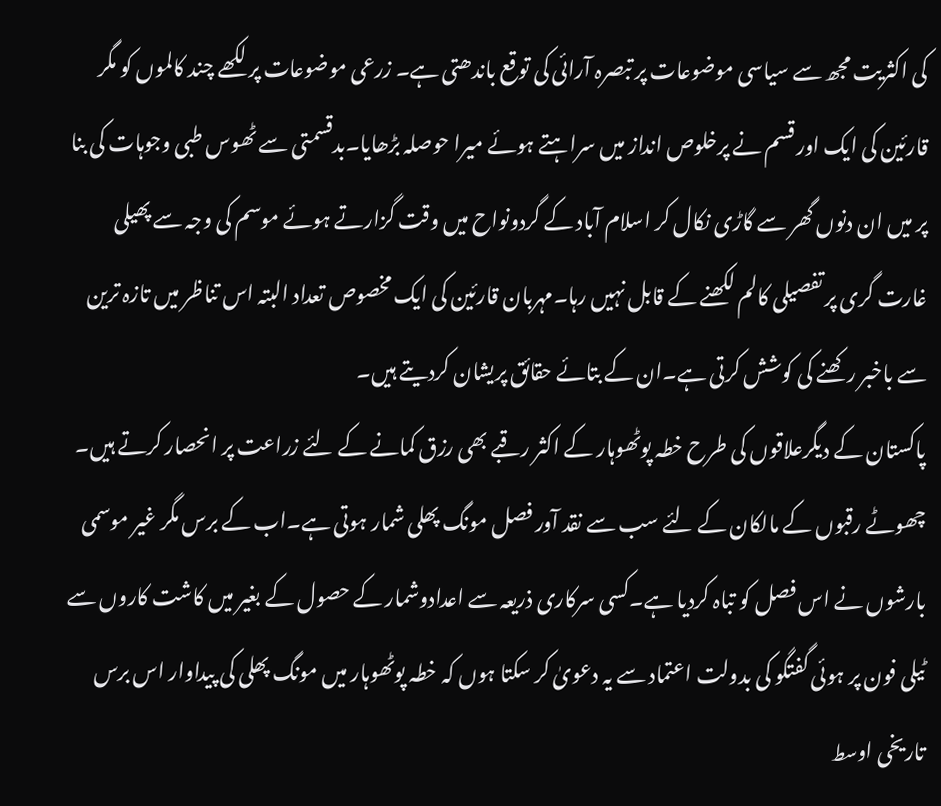کی اکثریت مجھ سے سیاسی موضوعات پر تبصرہ آرائی کی توقع باندھتی ہے۔ زرعی موضوعات پر لکھے چند کالموں کو مگر قارئین کی ایک اور قسم نے پرخلوص انداز میں سراہتے ہوئے میرا حوصلہ بڑھایا۔بدقسمتی سے ٹھوس طبی وجوہات کی بنا پر میں ان دنوں گھر سے گاڑی نکال کر اسلام آباد کے گردونواح میں وقت گزارتے ہوئے موسم کی وجہ سے پھیلی غارت گری پر تفصیلی کالم لکھنے کے قابل نہیں رہا۔مہربان قارئین کی ایک مخصوص تعداد البتہ اس تناظر میں تازہ ترین سے باخبر رکھنے کی کوشش کرتی ہے۔ان کے بتائے حقائق پریشان کردیتے ہیں۔
پاکستان کے دیگرعلاقوں کی طرح خطہ پوٹھوہار کے اکثر رقبے بھی رزق کمانے کے لئے زراعت پر انحصار کرتے ہیں۔ چھوٹے رقبوں کے مالکان کے لئے سب سے نقد آور فصل مونگ پھلی شمار ہوتی ہے۔اب کے برس مگر غیر موسمی بارشوں نے اس فصل کو تباہ کردیا ہے۔کسی سرکاری ذریعہ سے اعدادوشمار کے حصول کے بغیر میں کاشت کاروں سے ٹیلی فون پر ہوئی گفتگو کی بدولت اعتماد سے یہ دعویٰ کر سکتا ہوں کہ خطہ پوٹھوہار میں مونگ پھلی کی پیداوار اس برس تاریخی اوسط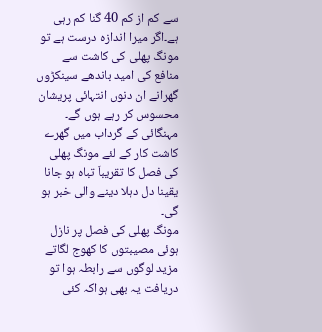سے کم از کم 40 گنا کم رہی ہے۔اگر میرا اندازہ درست ہے تو مونگ پھلی کی کاشت سے منافع کی امید باندھے سینکڑوں گھرانے ان دنوں انتہائی پریشان محسوس کر رہے ہوں گے۔ مہنگائی کے گرداب میں گھرے کاشت کار کے لئے مونگ پھلی کی فصل کا تقریباَ تباہ ہو جانا یقینا دل دہلا دینے والی خبر ہو گی۔
مونگ پھلی کی فصل پر نازل ہوئی مصیبتوں کا کھوج لگاتے مزید لوگوں سے رابطہ ہوا تو دریافت یہ بھی ہواکہ کئی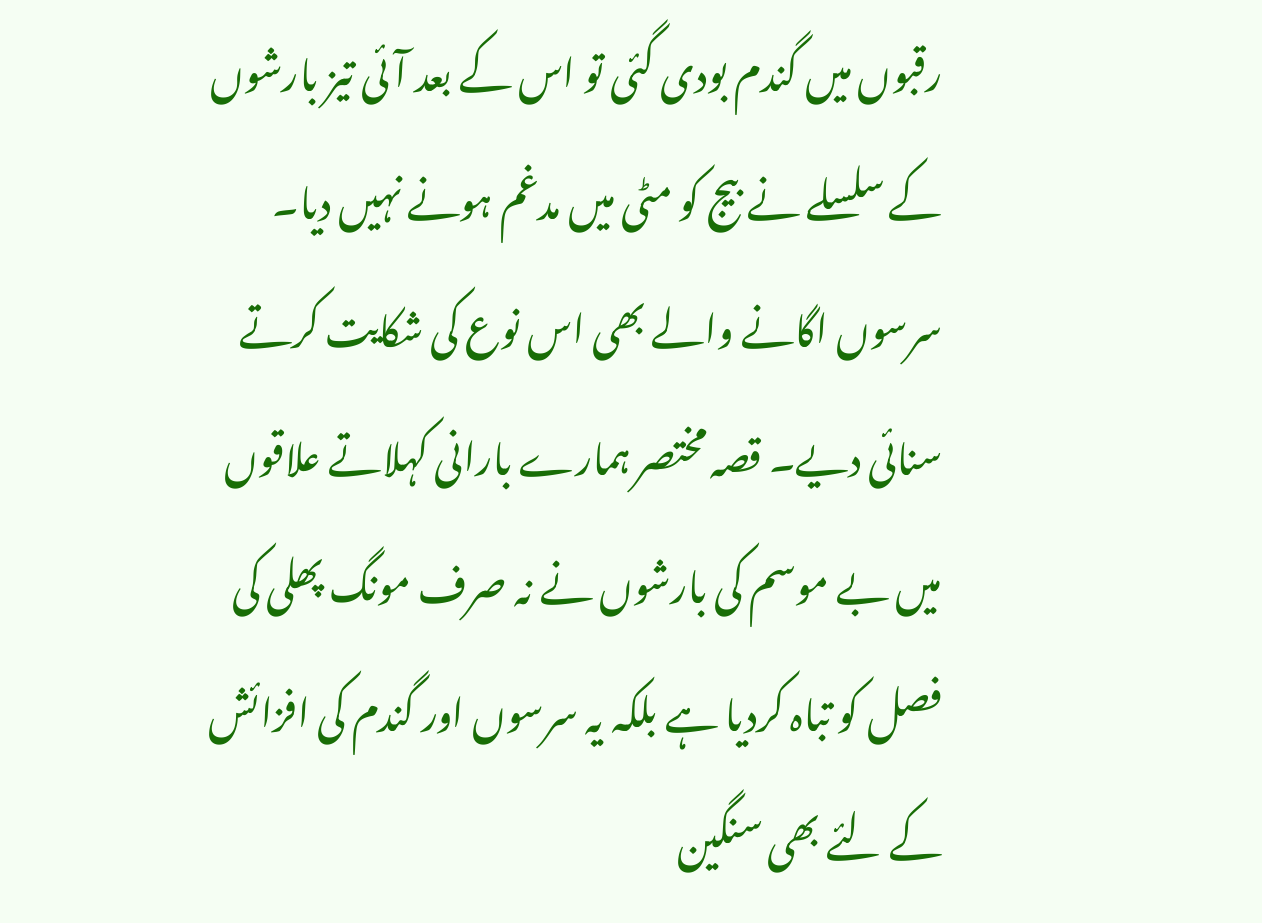رقبوں میں گندم بودی گئی تو اس کے بعد آئی تیز بارشوں کے سلسلے نے بیج کو مٹی میں مدغم ہونے نہیں دیا۔ سرسوں اگانے والے بھی اس نوع کی شکایت کرتے سنائی دیے۔ قصہ مختصر ہمارے بارانی کہلاتے علاقوں میں بے موسم کی بارشوں نے نہ صرف مونگ پھلی کی فصل کو تباہ کردیا ہے بلکہ یہ سرسوں اور گندم کی افزائش کے لئے بھی سنگین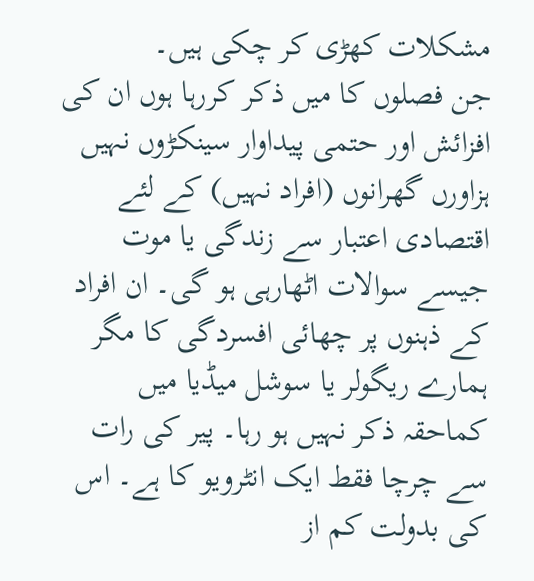مشکلات کھڑی کر چکی ہیں۔
جن فصلوں کا میں ذکر کررہا ہوں ان کی افزائش اور حتمی پیداوار سینکڑوں نہیں ہزاورں گھرانوں (افراد نہیں) کے لئے اقتصادی اعتبار سے زندگی یا موت جیسے سوالات اٹھارہی ہو گی۔ ان افراد کے ذہنوں پر چھائی افسردگی کا مگر ہمارے ریگولر یا سوشل میڈیا میں کماحقہ ذکر نہیں ہو رہا۔ پیر کی رات سے چرچا فقط ایک انٹرویو کا ہے۔ اس کی بدولت کم از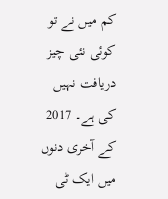کم میں نے تو کوئی نئی چیز دریافت نہیں کی ہے۔ 2017 کے آخری دنوں میں ایک ٹی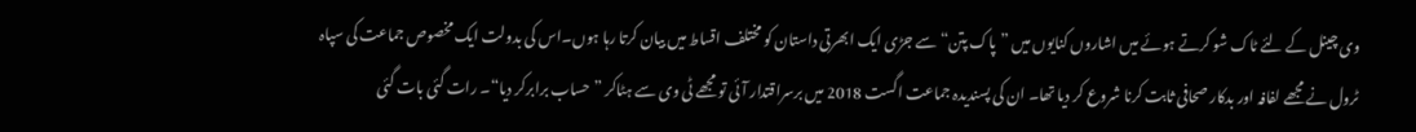وی چینل کے لئے ٹاک شو کرتے ہوئے میں اشاروں کنایوں میں ”پاک پتن“ سے جڑی ایک ابھرتی داستان کو مختلف اقساط میں بیان کرتا رہا ہوں۔اس کی بدولت ایک مخصوص جماعت کی سپاہ ٹرول نے مجھے لفافہ اور بدکار صحافی ثابت کرنا شروع کر دیا تھا۔ ان کی پسندیدہ جماعت اگست 2018 میں برسراقتدار آئی تو مجھے ٹی وی سے ہٹاکر ”حساب برابرکر دیا“۔ رات گئی بات گئی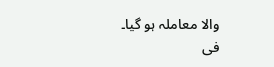والا معاملہ ہو گیا۔
فی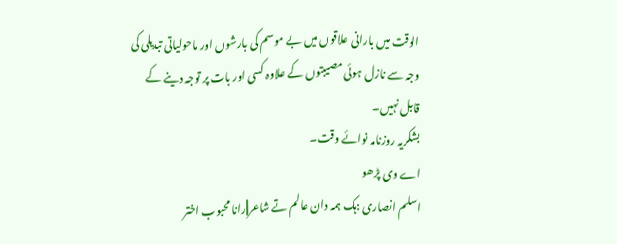الوقت میں بارانی علاقوں میں بے موسم کی بارشوں اور ماحولیاتی تبدیلی کی وجہ سے نازل ہوئی مصیبتوں کے علاوہ کسی اور بات پر توجہ دینے کے قابل نہیں۔
بشکریہ روزنامہ نوائے وقت۔
اے وی پڑھو
اسلم انصاری :ہک ہمہ دان عالم تے شاعر||رانا محبوب اختر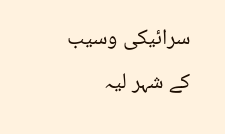سرائیکی وسیب کے شہر لیہ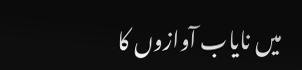میں نایاب آوازوں کا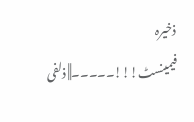ذخیرہ
فیمینسٹ!!!۔۔۔۔۔|| ذلفی